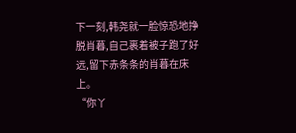下一刻,韩尧就一脸惊恐地挣脱肖暮,自己裹着被子跑了好远,留下赤条条的肖暮在床上。
“你丫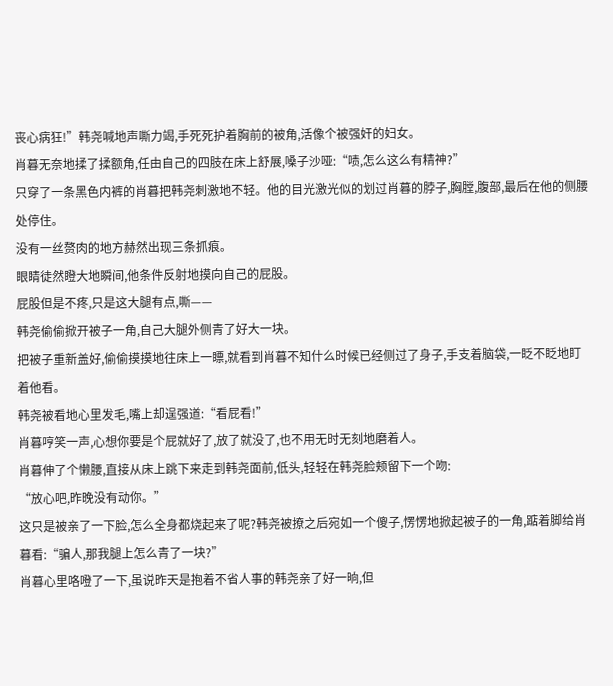丧心病狂!”韩尧喊地声嘶力竭,手死死护着胸前的被角,活像个被强奸的妇女。
肖暮无奈地揉了揉额角,任由自己的四肢在床上舒展,嗓子沙哑:“啧,怎么这么有精神?”
只穿了一条黑色内裤的肖暮把韩尧刺激地不轻。他的目光激光似的划过肖暮的脖子,胸膛,腹部,最后在他的侧腰处停住。
没有一丝赘肉的地方赫然出现三条抓痕。
眼睛徒然瞪大地瞬间,他条件反射地摸向自己的屁股。
屁股但是不疼,只是这大腿有点,嘶——
韩尧偷偷掀开被子一角,自己大腿外侧青了好大一块。
把被子重新盖好,偷偷摸摸地往床上一瞟,就看到肖暮不知什么时候已经侧过了身子,手支着脑袋,一眨不眨地盯着他看。
韩尧被看地心里发毛,嘴上却逞强道:“看屁看!”
肖暮哼笑一声,心想你要是个屁就好了,放了就没了,也不用无时无刻地磨着人。
肖暮伸了个懒腰,直接从床上跳下来走到韩尧面前,低头,轻轻在韩尧脸颊留下一个吻:
“放心吧,昨晚没有动你。”
这只是被亲了一下脸,怎么全身都烧起来了呢?韩尧被撩之后宛如一个傻子,愣愣地掀起被子的一角,踮着脚给肖暮看:“骗人,那我腿上怎么青了一块?”
肖暮心里咯噔了一下,虽说昨天是抱着不省人事的韩尧亲了好一晌,但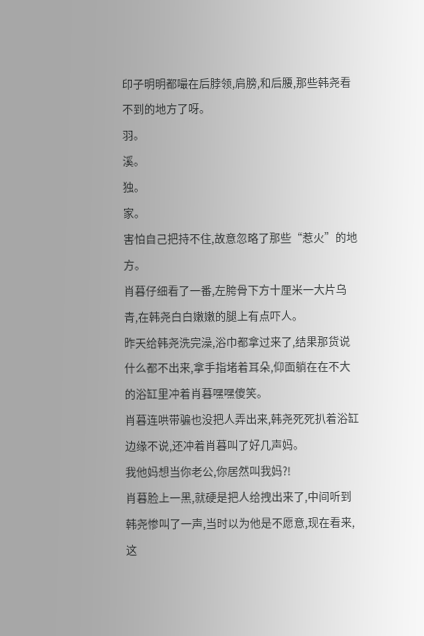印子明明都嘬在后脖领,肩膀,和后腰,那些韩尧看不到的地方了呀。
羽。
溪。
独。
家。
害怕自己把持不住,故意忽略了那些“惹火”的地方。
肖暮仔细看了一番,左胯骨下方十厘米一大片乌青,在韩尧白白嫩嫩的腿上有点吓人。
昨天给韩尧洗完澡,浴巾都拿过来了,结果那货说什么都不出来,拿手指堵着耳朵,仰面躺在在不大的浴缸里冲着肖暮嘿嘿傻笑。
肖暮连哄带骗也没把人弄出来,韩尧死死扒着浴缸边缘不说,还冲着肖暮叫了好几声妈。
我他妈想当你老公,你居然叫我妈?!
肖暮脸上一黑,就硬是把人给拽出来了,中间听到韩尧惨叫了一声,当时以为他是不愿意,现在看来,这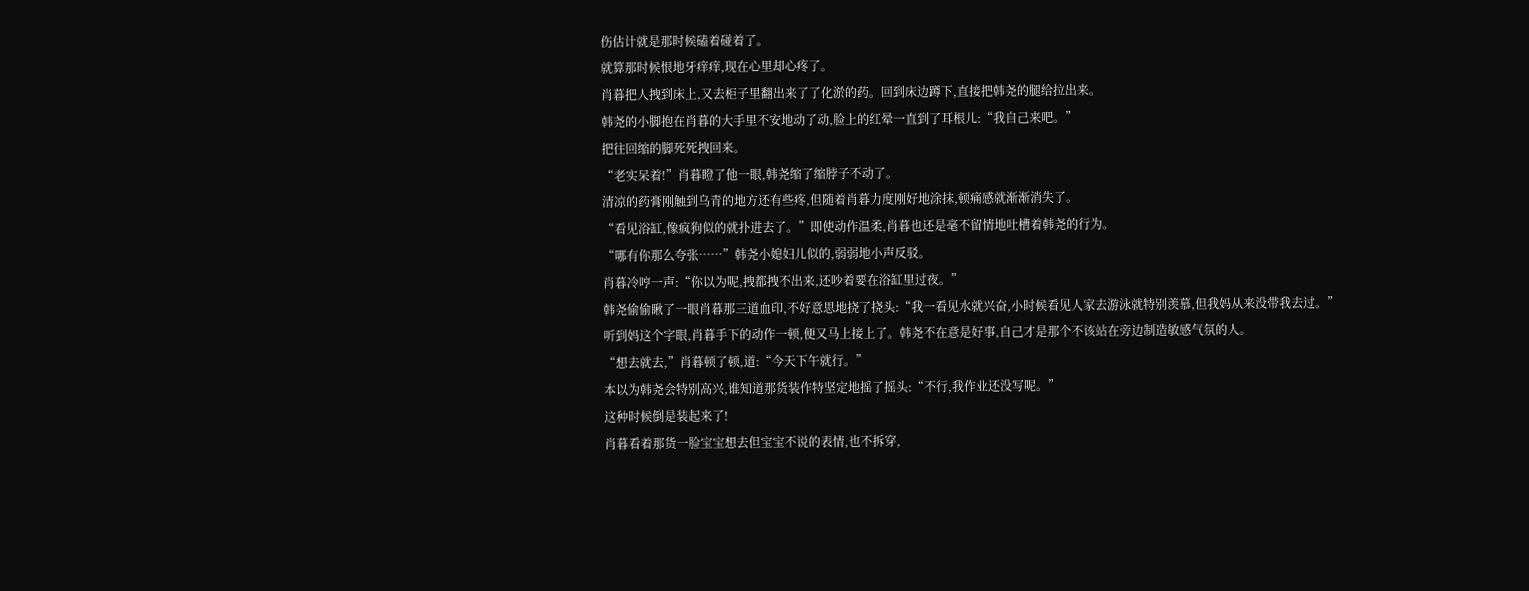伤估计就是那时候磕着碰着了。
就算那时候恨地牙痒痒,现在心里却心疼了。
肖暮把人拽到床上,又去柜子里翻出来了了化淤的药。回到床边蹲下,直接把韩尧的腿给拉出来。
韩尧的小脚抱在肖暮的大手里不安地动了动,脸上的红晕一直到了耳根儿:“我自己来吧。”
把往回缩的脚死死拽回来。
“老实呆着!”肖暮瞪了他一眼,韩尧缩了缩脖子不动了。
清凉的药膏刚触到乌青的地方还有些疼,但随着肖暮力度刚好地涂抹,顿痛感就渐渐消失了。
“看见浴缸,像疯狗似的就扑进去了。”即使动作温柔,肖暮也还是毫不留情地吐槽着韩尧的行为。
“哪有你那么夸张……”韩尧小媳妇儿似的,弱弱地小声反驳。
肖暮冷哼一声:“你以为呢,拽都拽不出来,还吵着要在浴缸里过夜。”
韩尧偷偷瞅了一眼肖暮那三道血印,不好意思地挠了挠头:“我一看见水就兴奋,小时候看见人家去游泳就特别羡慕,但我妈从来没带我去过。”
听到妈这个字眼,肖暮手下的动作一顿,便又马上接上了。韩尧不在意是好事,自己才是那个不该站在旁边制造敏感气氛的人。
“想去就去,”肖暮顿了顿,道:“今天下午就行。”
本以为韩尧会特别高兴,谁知道那货装作特坚定地摇了摇头:“不行,我作业还没写呢。”
这种时候倒是装起来了!
肖暮看着那货一脸宝宝想去但宝宝不说的表情,也不拆穿,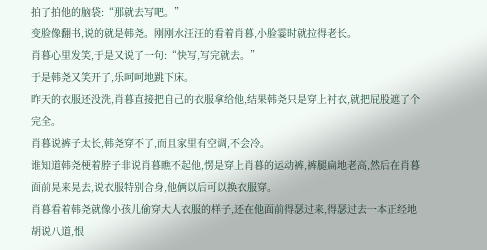拍了拍他的脑袋:“那就去写吧。”
变脸像翻书,说的就是韩尧。刚刚水汪汪的看着肖暮,小脸霎时就拉得老长。
肖暮心里发笑,于是又说了一句:“快写,写完就去。”
于是韩尧又笑开了,乐呵呵地跳下床。
昨天的衣服还没洗,肖暮直接把自己的衣服拿给他,结果韩尧只是穿上衬衣,就把屁股遮了个完全。
肖暮说裤子太长,韩尧穿不了,而且家里有空调,不会冷。
谁知道韩尧梗着脖子非说肖暮瞧不起他,愣是穿上肖暮的运动裤,裤腿扁地老高,然后在肖暮面前晃来晃去,说衣服特别合身,他俩以后可以换衣服穿。
肖暮看着韩尧就像小孩儿偷穿大人衣服的样子,还在他面前得瑟过来,得瑟过去一本正经地胡说八道,恨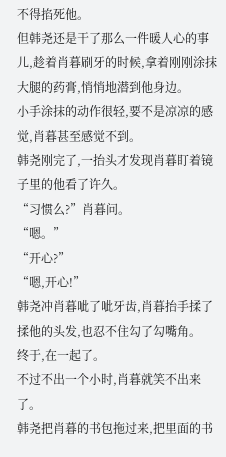不得掐死他。
但韩尧还是干了那么一件暖人心的事儿,趁着肖暮刷牙的时候,拿着刚刚涂抹大腿的药膏,悄悄地潜到他身边。
小手涂抹的动作很轻,要不是凉凉的感觉,肖暮甚至感觉不到。
韩尧刚完了,一抬头才发现肖暮盯着镜子里的他看了许久。
“习惯么?”肖暮问。
“嗯。”
“开心?”
“嗯,开心!”
韩尧冲肖暮呲了呲牙齿,肖暮抬手揉了揉他的头发,也忍不住勾了勾嘴角。
终于,在一起了。
不过不出一个小时,肖暮就笑不出来了。
韩尧把肖暮的书包拖过来,把里面的书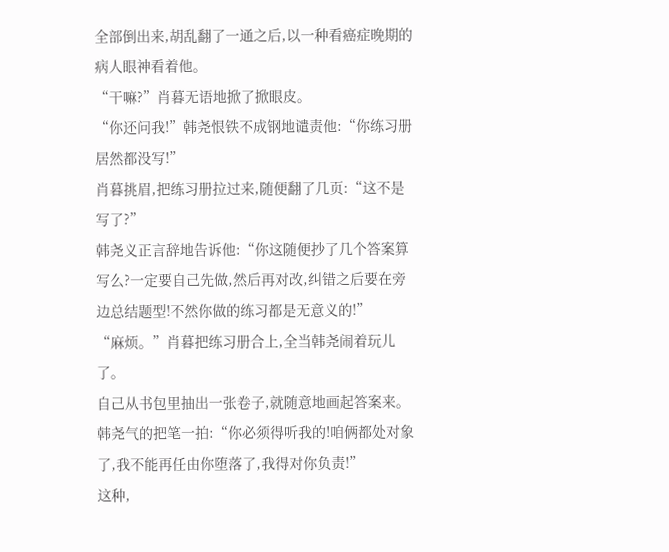全部倒出来,胡乱翻了一通之后,以一种看癌症晚期的病人眼神看着他。
“干嘛?”肖暮无语地掀了掀眼皮。
“你还问我!”韩尧恨铁不成钢地谴责他:“你练习册居然都没写!”
肖暮挑眉,把练习册拉过来,随便翻了几页:“这不是写了?”
韩尧义正言辞地告诉他:“你这随便抄了几个答案算写么?一定要自己先做,然后再对改,纠错之后要在旁边总结题型!不然你做的练习都是无意义的!”
“麻烦。”肖暮把练习册合上,全当韩尧闹着玩儿了。
自己从书包里抽出一张卷子,就随意地画起答案来。
韩尧气的把笔一拍:“你必须得听我的!咱俩都处对象了,我不能再任由你堕落了,我得对你负责!”
这种,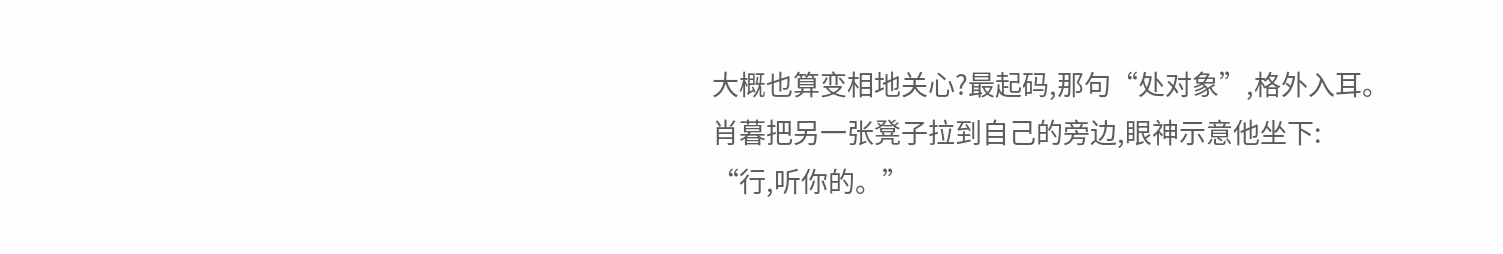大概也算变相地关心?最起码,那句“处对象”,格外入耳。
肖暮把另一张凳子拉到自己的旁边,眼神示意他坐下:
“行,听你的。”